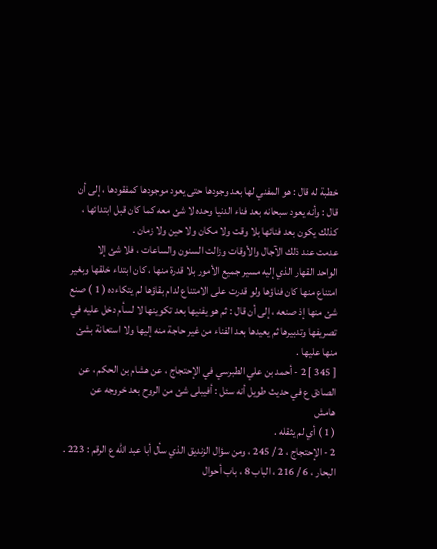خطبة له قال : هو المفني لها بعد وجودها حتى يعود موجودها كمفقودها ، إلى أن
قال : وأنه يعود سبحانه بعد فناء الدنيا وحده لا شئ معه كما كان قبل ابتدائها ،
كذلك يكون بعد فنائها بلا وقت ولا مكان ولا حين ولا زمان .
عدمت عند ذلك الآجال والأوقات وزالت السنون والساعات ، فلا شئ إلا
الواحد القهار الذي إليه مسير جميع الأمور بلا قدرة منها ، كان ابتداء خلقها وبغير
امتناع منها كان فناؤها ولو قدرت على الامتناع لدام بقاؤها لم يتكاءده ( 1 ) صنع
شئ منها إذ صنعه ، إلى أن قال : ثم هو يفنيها بعد تكوينها لا لسأم دخل عليه في
تصريفها وتدبيرها ثم يعيدها بعد الفناء من غير حاجة منه إليها ولا استعانة بشئ
منها عليها .
[ 345 ] 2 - أحمد بن علي الطبرسي في الإحتجاج ، عن هشام بن الحكم ، عن
الصادق ع في حديث طويل أنه سئل : أفيبلى شئ من الروح بعد خروجه عن
هامش
( 1 ) أي لم يثقله .
2 - الإحتجاج ، 2 / 245 ، ومن سؤال الزنديق الذي سأل أبا عبد الله ع الرقم : 223 .
البحار ، 6 / 216 ، الباب 8 ، باب أحوال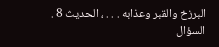البرزخ والقبر وعذابه . . . ، الحديث 8 .
السؤال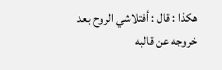هكذا : قال : أفتلاشي الروح بعد خروجه عن قالبه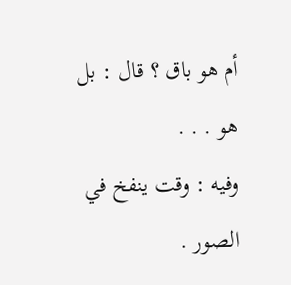أم هو باق ؟ قال : بل هو . . .
وفيه : وقت ينفخ في الصور .